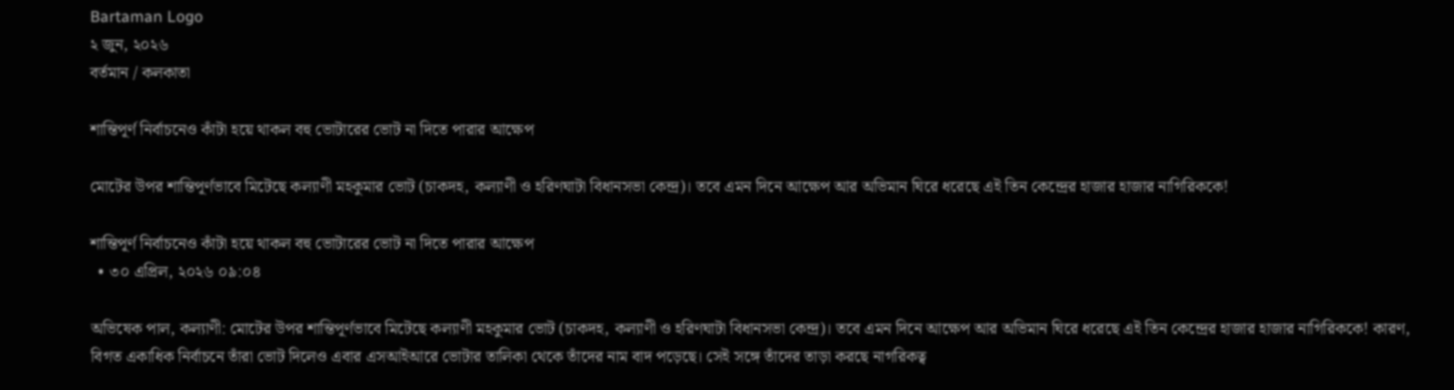Bartaman Logo
২ জুন, ২০২৬
বর্তমান / কলকাতা

শান্তিপূর্ণ নির্বাচনেও কাঁটা হয়ে থাকল বহু ভোটারের ভোট না দিতে পারার আক্ষেপ

মোটের উপর শান্তিপূর্ণভাবে মিটেছে কল্যাণী মহকুমার ভোট (চাকদহ, কল্যাণী ও হরিণঘাটা বিধানসভা কেন্দ্র)। তবে এমন দিনে আক্ষেপ আর অভিমান ঘিরে ধরেছে এই তিন কেন্দ্রের হাজার হাজার নাগিরিককে!

শান্তিপূর্ণ নির্বাচনেও কাঁটা হয়ে থাকল বহু ভোটারের ভোট না দিতে পারার আক্ষেপ
  • ৩০ এপ্রিল, ২০২৬ ০৯:০৪

অভিষেক পাল, কল্যাণী: মোটের উপর শান্তিপূর্ণভাবে মিটেছে কল্যাণী মহকুমার ভোট (চাকদহ, কল্যাণী ও হরিণঘাটা বিধানসভা কেন্দ্র)। তবে এমন দিনে আক্ষেপ আর অভিমান ঘিরে ধরেছে এই তিন কেন্দ্রের হাজার হাজার নাগিরিককে! কারণ, বিগত একাধিক নির্বাচনে তাঁরা ভোট দিলেও এবার এসআইআরে ভোটার তালিকা থেকে তাঁদের নাম বাদ পড়েছে। সেই সঙ্গে তাঁদের তাড়া করছে নাগরিকত্ব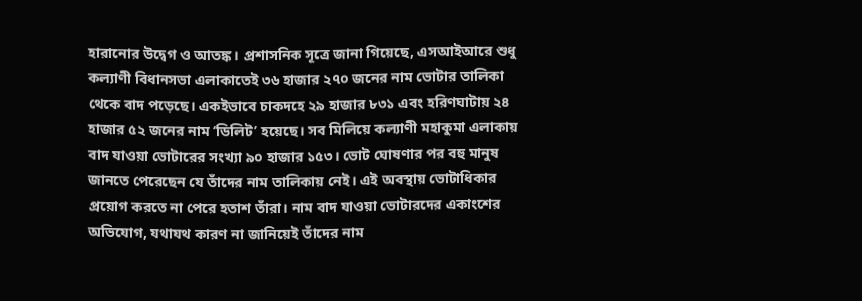হারানোর উদ্বেগ ও আতঙ্ক। প্রশাসনিক সূত্রে জানা গিয়েছে, এসআইআরে শুধু কল্যাণী বিধানসভা এলাকাতেই ৩৬ হাজার ২৭০ জনের নাম ভোটার তালিকা থেকে বাদ পড়েছে। একইভাবে চাকদহে ২৯ হাজার ৮৩১ এবং হরিণঘাটায় ২৪ হাজার ৫২ জনের নাম ‘ডিলিট’ হয়েছে। সব মিলিয়ে কল্যাণী মহাকুমা এলাকায় বাদ যাওয়া ভোটারের সংখ্যা ৯০ হাজার ১৫৩। ভোট ঘোষণার পর বহু মানুষ জানতে পেরেছেন যে তাঁদের নাম তালিকায় নেই। এই অবস্থায় ভোটাধিকার প্রয়োগ করতে না পেরে হতাশ তাঁরা। নাম বাদ যাওয়া ভোটারদের একাংশের অভিযোগ, যথাযথ কারণ না জানিয়েই তাঁদের নাম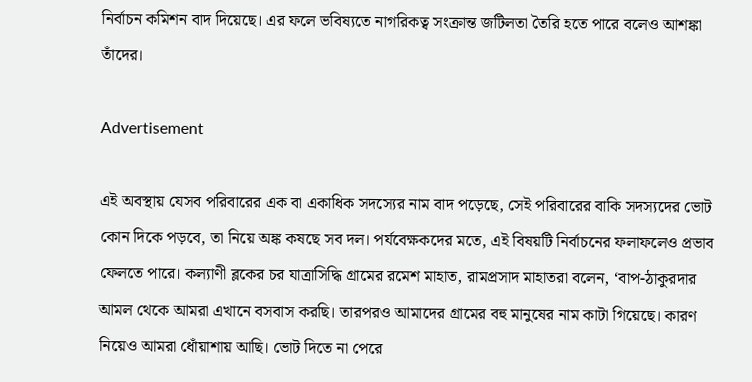নির্বাচন কমিশন বাদ দিয়েছে। এর ফলে ভবিষ্যতে নাগরিকত্ব সংক্রান্ত জটিলতা তৈরি হতে পারে বলেও আশঙ্কা তাঁদের।

Advertisement

এই অবস্থায় যেসব পরিবারের এক বা একাধিক সদস্যের নাম বাদ পড়েছে, সেই পরিবারের বাকি সদস্যদের ভোট কোন দিকে পড়বে, তা নিয়ে অঙ্ক কষছে সব দল। পর্যবেক্ষকদের মতে, এই বিষয়টি নির্বাচনের ফলাফলেও প্রভাব ফেলতে পারে। কল্যাণী ব্লকের চর যাত্রাসিদ্ধি গ্ৰামের রমেশ মাহাত, রামপ্রসাদ মাহাতরা বলেন, ‘বাপ-ঠাকুরদার আমল থেকে আমরা এখানে বসবাস করছি। তারপরও আমাদের গ্রামের বহু মানুষের নাম কাটা গিয়েছে। কারণ নিয়েও আমরা ধোঁয়াশায় আছি। ভোট দিতে না পেরে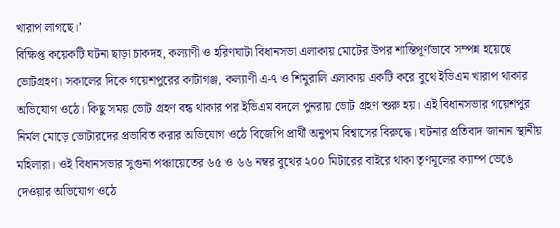খারাপ লাগছে।’
বিক্ষিপ্ত কয়েকটি ঘটনা ছাড়া চাকদহ, কল্যাণী ও হরিণঘাটা বিধানসভা এলাকায় মোটের উপর শান্তিপূর্ণভাবে সম্পন্ন হয়েছে ভোটগ্রহণ। সকালের দিকে গয়েশপুরের কাটাগঞ্জ, কল্যাণী এ-৭ ও শিমুরালি এলাকায় একটি করে বুথে ইভিএম খারাপ থাকার অভিযোগ ওঠে। কিছু সময় ভোট গ্রহণ বন্ধ থাকার পর ইভিএম বদলে পুনরায় ভোট গ্রহণ শুরু হয়। এই বিধানসভার গয়েশপুর নির্মল মোড়ে ভোটারদের প্রভাবিত করার অভিযোগ ওঠে বিজেপি প্রার্থী অনুপম বিশ্বাসের বিরুদ্ধে। ঘটনার প্রতিবাদ জানান স্থানীয় মহিলারা। ওই বিধানসভার সুগুনা পঞ্চায়েতের ৬৫ ও ৬৬ নম্বর বুথের ২০০ মিটারের বাইরে থাকা তৃণমূলের ক্যাম্প ভেঙে দেওয়ার অভিযোগ ওঠে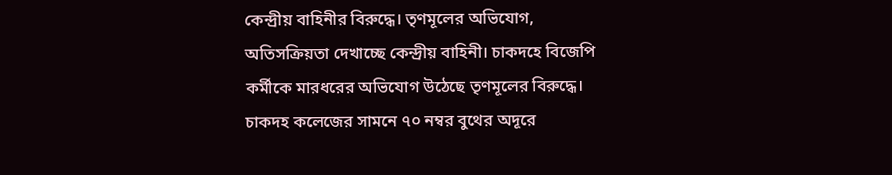কেন্দ্রীয় বাহিনীর বিরুদ্ধে। তৃণমূলের অভিযোগ, অতিসক্রিয়তা দেখাচ্ছে কেন্দ্রীয় বাহিনী। চাকদহে বিজেপি কর্মীকে মারধরের অভিযোগ উঠেছে তৃণমূলের বিরুদ্ধে। চাকদহ কলেজের সামনে ৭০ নম্বর বুথের অদূরে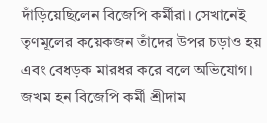দাঁড়িয়েছিলেন বিজেপি কর্মীরা। সেখানেই তৃণমূলের কয়েকজন তাঁদের উপর চড়াও হয় এবং বেধড়ক মারধর করে বলে অভিযোগ। জখম হন বিজেপি কর্মী শ্রীদাম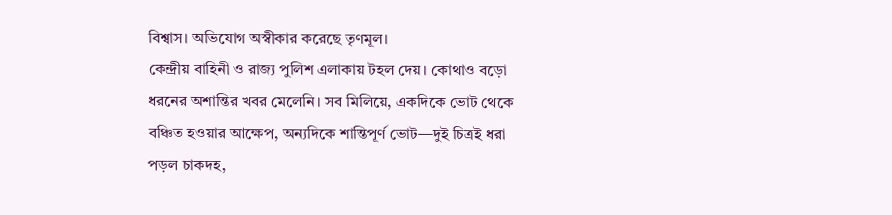বিশ্বাস। অভিযোগ অস্বীকার করেছে তৃণমূল।
কেন্দ্রীয় বাহিনী ও রাজ্য পুলিশ এলাকায় টহল দেয়। কোথাও বড়ো ধরনের অশান্তির খবর মেলেনি। সব মিলিয়ে, একদিকে ভোট থেকে বঞ্চিত হওয়ার আক্ষেপ, অন্যদিকে শান্তিপূর্ণ ভোট—দুই চিত্রই ধরা পড়ল চাকদহ,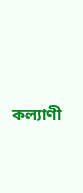কল্যাণী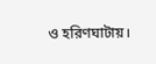ও হরিণঘাটায়।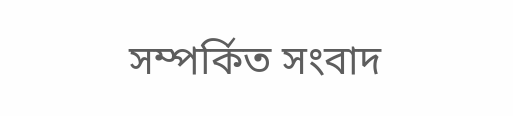সম্পর্কিত সংবাদ